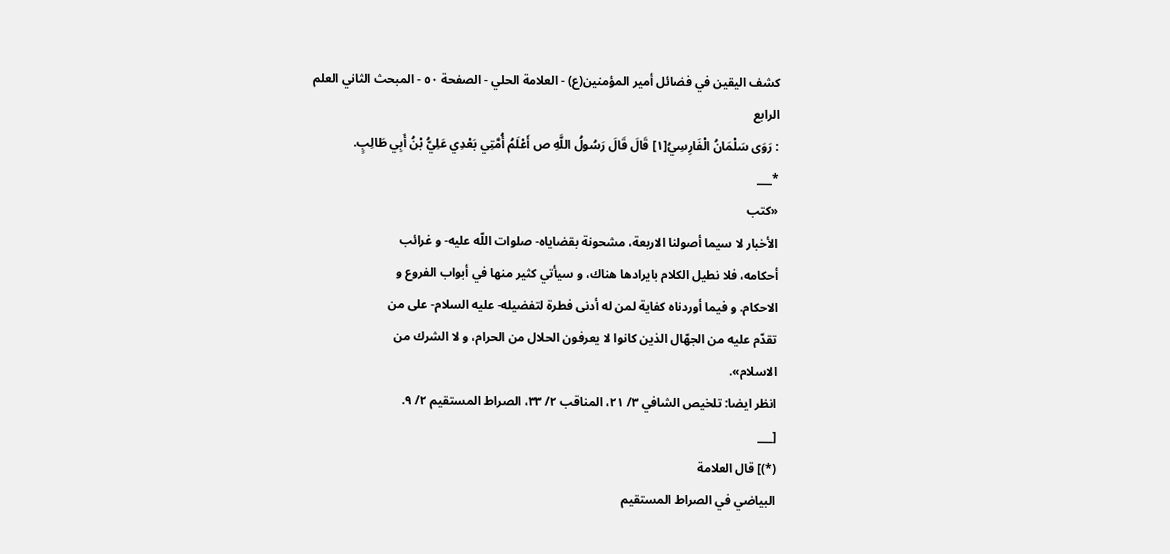كشف اليقين في فضائل أمير المؤمنين(ع) - العلامة الحلي - الصفحة ٥٠ - المبحث الثاني العلم
الرابع
: رَوَى سَلْمَانُ الْفَارِسِيُ[١] قَالَ قَالَ رَسُولُ اللَّهِ ص أَعْلَمُ أُمَّتِي بَعْدِي عَلِيُّ بْنُ أَبِي طَالِبٍ.
*___
«كتب
الأخبار لا سيما أصولنا الاربعة، مشحونة بقضاياه- صلوات اللّه عليه- و غرائب
أحكامه، فلا نطيل الكلام بايرادها هناك، و سيأتي كثير منها في أبواب الفروع و
الاحكام. و فيما أوردناه كفاية لمن له أدنى فطرة لتفضيله- عليه السلام- على من
تقدّم عليه من الجهّال الذين كانوا لا يعرفون الحلال من الحرام، و لا الشرك من
الاسلام».
انظر ايضا: تلخيص الشافي ٣/ ٢١، المناقب ٢/ ٣٣، الصراط المستقيم ٢/ ٩.
[___
(*)] قال العلامة
البياضي في الصراط المستقيم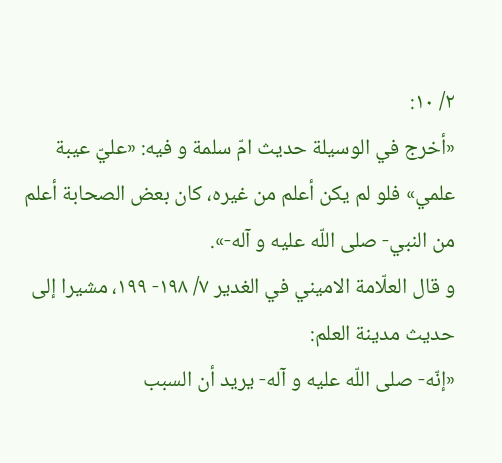٢/ ١٠:
«أخرج في الوسيلة حديث امّ سلمة و فيه: «عليّ عيبة علمي» فلو لم يكن أعلم من غيره، كان بعض الصحابة أعلم من النبي- صلى اللّه عليه و آله-».
و قال العلّامة الاميني في الغدير ٧/ ١٩٨- ١٩٩، مشيرا إلى حديث مدينة العلم:
«إنّه- صلى اللّه عليه و آله- يريد أن السبب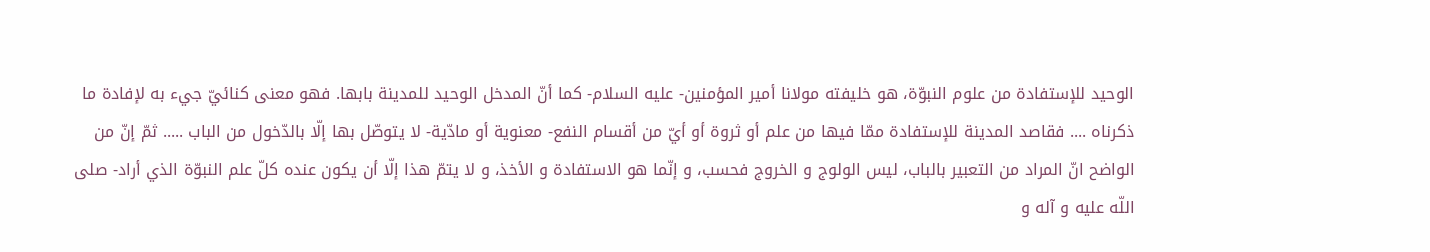الوحيد للإستفادة من علوم النبوّة، هو خليفته مولانا أمير المؤمنين- عليه السلام- كما أنّ المدخل الوحيد للمدينة بابها. فهو معنى كنائيّ جيء به لإفادة ما ذكرناه .... فقاصد المدينة للإستفادة ممّا فيها من علم أو ثروة أو أيّ من أقسام النفع- معنوية أو مادّية- لا يتوصّل بها إلّا بالدّخول من الباب ..... ثمّ إنّ من الواضح انّ المراد من التعبير بالباب، ليس الولوج و الخروج فحسب، و إنّما هو الاستفادة و الأخذ، و لا يتمّ هذا إلّا أن يكون عنده كلّ علم النبوّة الذي أراد- صلى اللّه عليه و آله و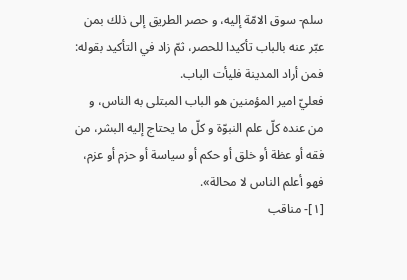سلم- سوق الامّة إليه، و حصر الطريق إلى ذلك بمن عبّر عنه بالباب تأكيدا للحصر، ثمّ زاد في التأكيد بقوله: فمن أراد المدينة فليأت الباب.
فعليّ امير المؤمنين هو الباب المبتلى به الناس، و من عنده كلّ علم النبوّة و كلّ ما يحتاج إليه البشر، من فقه أو عظة أو خلق أو حكم أو سياسة أو حزم أو عزم، فهو أعلم الناس لا محالة».
[١]- مناقب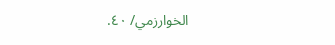الخوارزمي/ ٤٠.